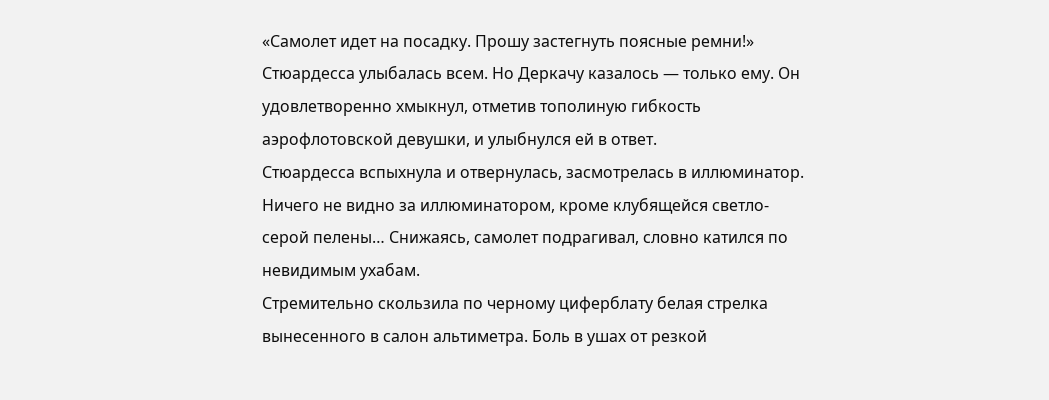«Самолет идет на посадку. Прошу застегнуть поясные ремни!» Стюардесса улыбалась всем. Но Деркачу казалось — только ему. Он удовлетворенно хмыкнул, отметив тополиную гибкость аэрофлотовской девушки, и улыбнулся ей в ответ.
Стюардесса вспыхнула и отвернулась, засмотрелась в иллюминатор.
Ничего не видно за иллюминатором, кроме клубящейся светло-серой пелены… Снижаясь, самолет подрагивал, словно катился по невидимым ухабам.
Стремительно скользила по черному циферблату белая стрелка вынесенного в салон альтиметра. Боль в ушах от резкой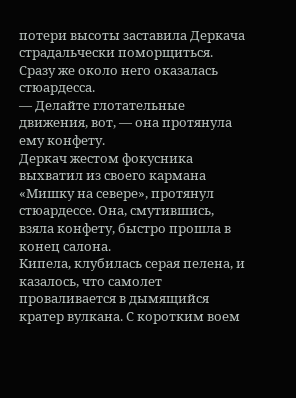потери высоты заставила Деркача страдальчески поморщиться. Сразу же около него оказалась стюардесса.
— Делайте глотательные движения, вот, — она протянула ему конфету.
Деркач жестом фокусника выхватил из своего кармана «Мишку на севере», протянул стюардессе. Она, смутившись, взяла конфету, быстро прошла в конец салона.
Кипела, клубилась серая пелена, и казалось, что самолет проваливается в дымящийся кратер вулкана. С коротким воем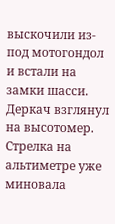выскочили из-под мотогондол и встали на замки шасси. Деркач взглянул на высотомер. Стрелка на альтиметре уже миновала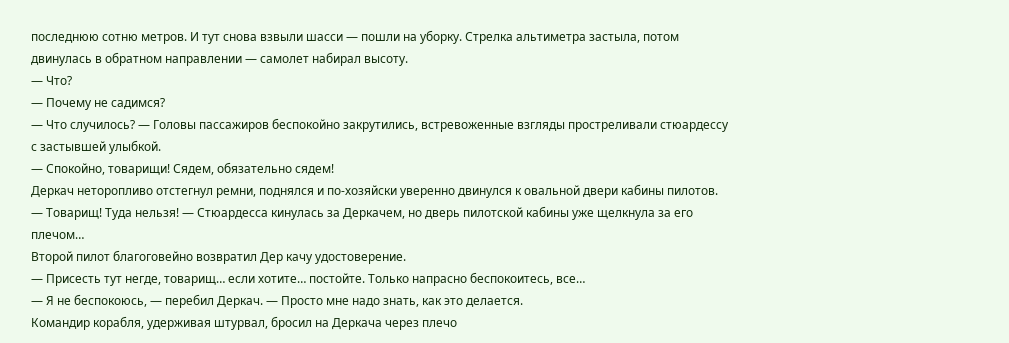последнюю сотню метров. И тут снова взвыли шасси — пошли на уборку. Стрелка альтиметра застыла, потом двинулась в обратном направлении — самолет набирал высоту.
— Что?
— Почему не садимся?
— Что случилось? — Головы пассажиров беспокойно закрутились, встревоженные взгляды простреливали стюардессу с застывшей улыбкой.
— Спокойно, товарищи! Сядем, обязательно сядем!
Деркач неторопливо отстегнул ремни, поднялся и по-хозяйски уверенно двинулся к овальной двери кабины пилотов.
— Товарищ! Туда нельзя! — Стюардесса кинулась за Деркачем, но дверь пилотской кабины уже щелкнула за его плечом…
Второй пилот благоговейно возвратил Дер качу удостоверение.
— Присесть тут негде, товарищ… если хотите… постойте. Только напрасно беспокоитесь, все…
— Я не беспокоюсь, — перебил Деркач. — Просто мне надо знать, как это делается.
Командир корабля, удерживая штурвал, бросил на Деркача через плечо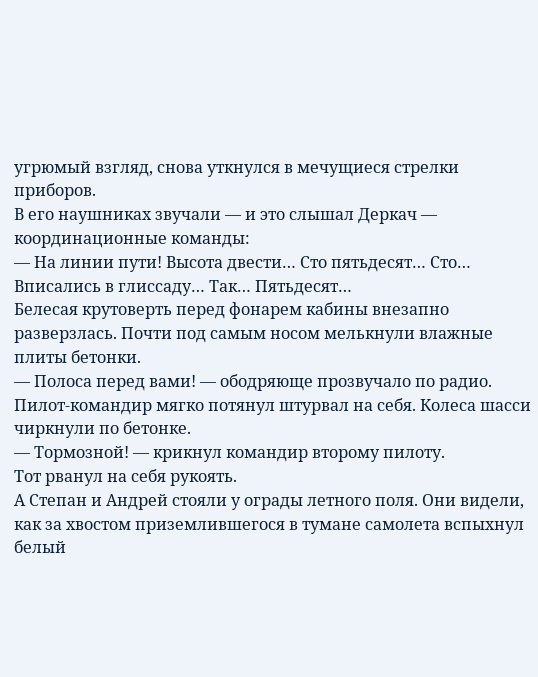угрюмый взгляд, снова уткнулся в мечущиеся стрелки приборов.
В его наушниках звучали — и это слышал Деркач — координационные команды:
— На линии пути! Высота двести… Сто пятьдесят… Сто… Вписались в глиссаду… Так… Пятьдесят…
Белесая крутоверть перед фонарем кабины внезапно разверзлась. Почти под самым носом мелькнули влажные плиты бетонки.
— Полоса перед вами! — ободряюще прозвучало по радио.
Пилот-командир мягко потянул штурвал на себя. Колеса шасси чиркнули по бетонке.
— Тормозной! — крикнул командир второму пилоту.
Тот рванул на себя рукоять.
А Степан и Андрей стояли у ограды летного поля. Они видели, как за хвостом приземлившегося в тумане самолета вспыхнул белый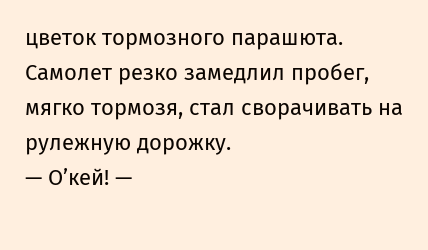цветок тормозного парашюта. Самолет резко замедлил пробег, мягко тормозя, стал сворачивать на рулежную дорожку.
— О’кей! —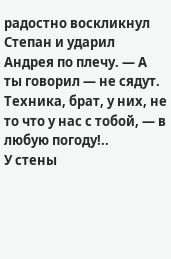радостно воскликнул Степан и ударил Андрея по плечу. — А ты говорил — не сядут. Техника, брат, у них, не то что у нас с тобой, — в любую погоду!..
У стены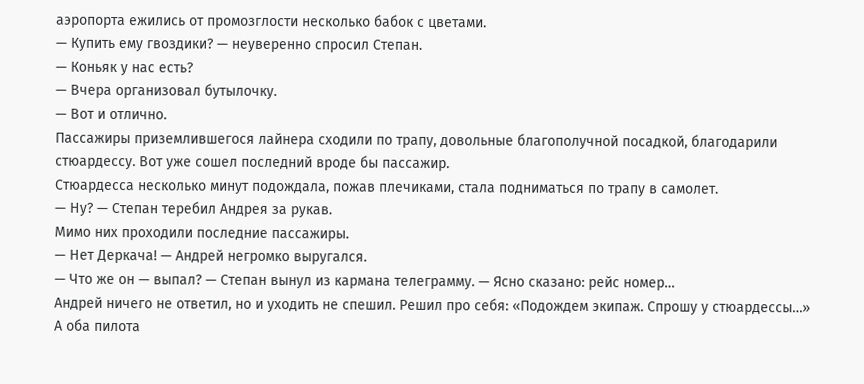аэропорта ежились от промозглости несколько бабок с цветами.
— Купить ему гвоздики? — неуверенно спросил Степан.
— Коньяк у нас есть?
— Вчера организовал бутылочку.
— Вот и отлично.
Пассажиры приземлившегося лайнера сходили по трапу, довольные благополучной посадкой, благодарили стюардессу. Вот уже сошел последний вроде бы пассажир.
Стюардесса несколько минут подождала, пожав плечиками, стала подниматься по трапу в самолет.
— Ну? — Степан теребил Андрея за рукав.
Мимо них проходили последние пассажиры.
— Нет Деркача! — Андрей негромко выругался.
— Что же он — выпал? — Степан вынул из кармана телеграмму. — Ясно сказано: рейс номер…
Андрей ничего не ответил, но и уходить не спешил. Решил про себя: «Подождем экипаж. Спрошу у стюардессы…»
А оба пилота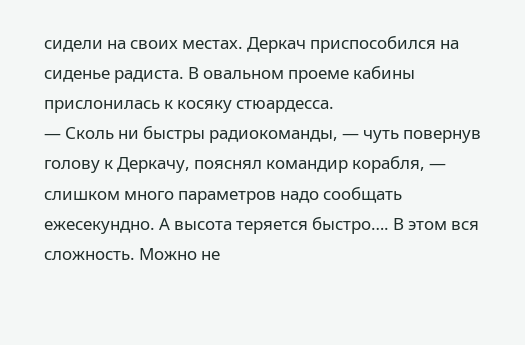сидели на своих местах. Деркач приспособился на сиденье радиста. В овальном проеме кабины прислонилась к косяку стюардесса.
— Сколь ни быстры радиокоманды, — чуть повернув голову к Деркачу, пояснял командир корабля, — слишком много параметров надо сообщать ежесекундно. А высота теряется быстро…. В этом вся сложность. Можно не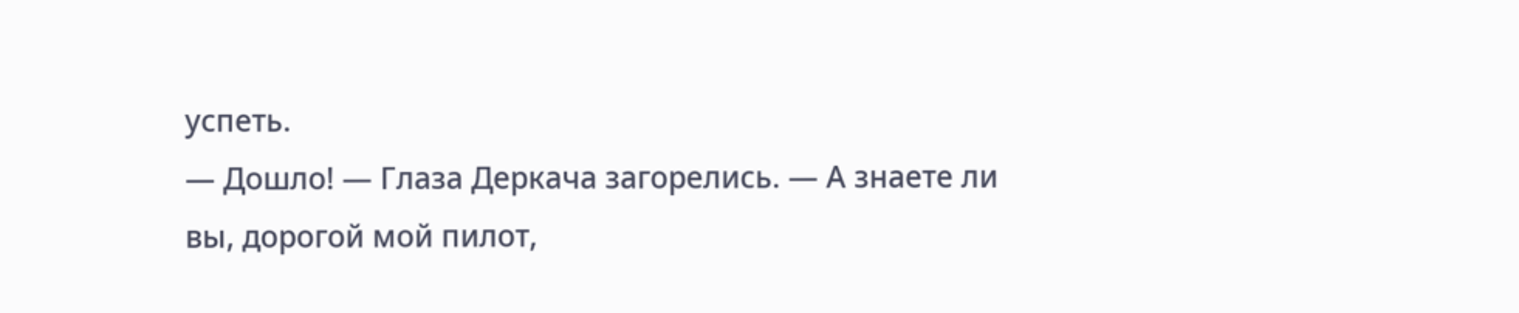успеть.
— Дошло! — Глаза Деркача загорелись. — А знаете ли вы, дорогой мой пилот,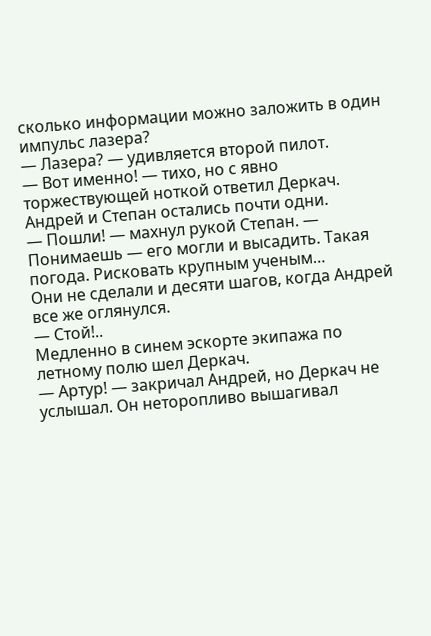сколько информации можно заложить в один импульс лазера?
— Лазера? — удивляется второй пилот.
— Вот именно! — тихо, но с явно торжествующей ноткой ответил Деркач.
Андрей и Степан остались почти одни.
— Пошли! — махнул рукой Степан. — Понимаешь — его могли и высадить. Такая погода. Рисковать крупным ученым…
Они не сделали и десяти шагов, когда Андрей все же оглянулся.
— Стой!..
Медленно в синем эскорте экипажа по летному полю шел Деркач.
— Артур! — закричал Андрей, но Деркач не услышал. Он неторопливо вышагивал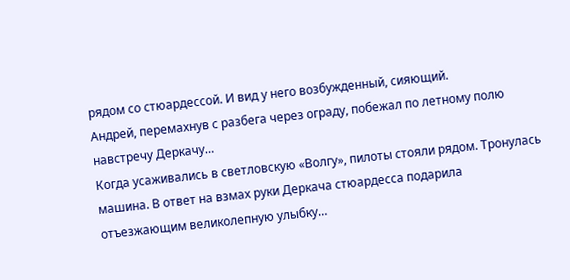рядом со стюардессой. И вид у него возбужденный, сияющий.
Андрей, перемахнув с разбега через ограду, побежал по летному полю навстречу Деркачу…
Когда усаживались в светловскую «Волгу», пилоты стояли рядом. Тронулась машина. В ответ на взмах руки Деркача стюардесса подарила отъезжающим великолепную улыбку…